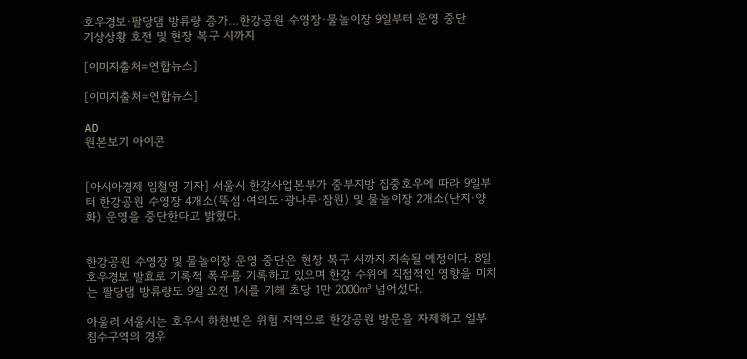호우경보·팔당댐 방류량 증가…한강공원 수영장·물놀이장 9일부터 운영 중단
기상상황 호전 및 현장 복구 시까지

[이미지출처=연합뉴스]

[이미지출처=연합뉴스]

AD
원본보기 아이콘


[아시아경제 임철영 기자] 서울시 한강사업본부가 중부지방 집중호우에 따라 9일부터 한강공원 수영장 4개소(뚝섬·여의도·광나루·잠원) 및 물놀이장 2개소(난지·양화) 운영을 중단한다고 밝혔다.


한강공원 수영장 및 물놀이장 운영 중단은 현장 복구 시까지 지속될 예정이다. 8일 호우경보 발효로 기록적 폭우를 기록하고 있으며 한강 수위에 직접적인 영향을 미치는 팔당댐 방류량도 9일 오전 1시를 기해 초당 1만 2000㎥ 넘어섰다.

아울러 서울시는 호우시 하천변은 위험 지역으로 한강공원 방문을 자제하고 일부 침수구역의 경우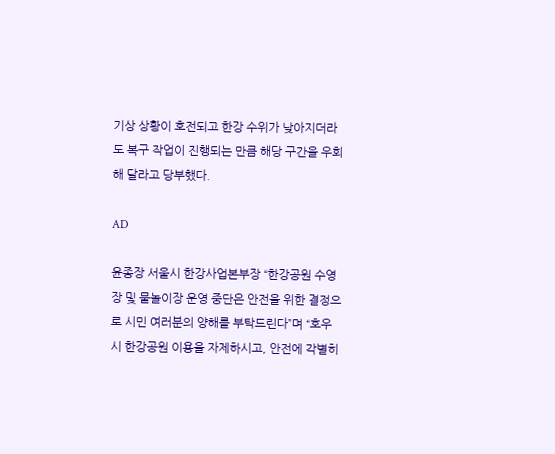기상 상황이 호전되고 한강 수위가 낮아지더라도 복구 작업이 진행되는 만큼 해당 구간을 우회해 달라고 당부했다.

AD

윤종장 서울시 한강사업본부장 “한강공원 수영장 및 물놀이장 운영 중단은 안전을 위한 결정으로 시민 여러분의 양해를 부탁드린다”며 “호우 시 한강공원 이용을 자제하시고, 안전에 각별히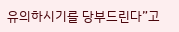유의하시기를 당부드린다”고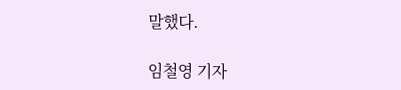말했다.

임철영 기자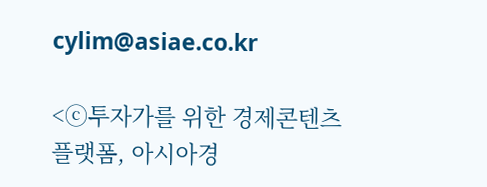cylim@asiae.co.kr

<ⓒ투자가를 위한 경제콘텐츠 플랫폼, 아시아경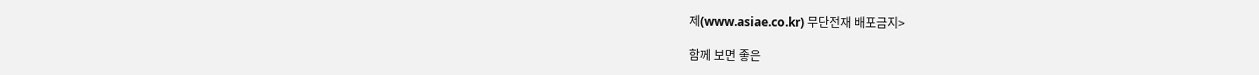제(www.asiae.co.kr) 무단전재 배포금지>

함께 보면 좋은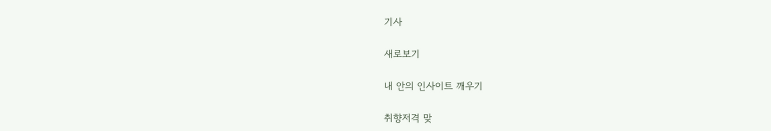기사

새로보기

내 안의 인사이트 깨우기

취향저격 맞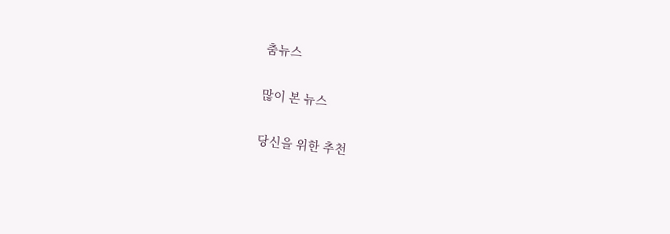춤뉴스

많이 본 뉴스

당신을 위한 추천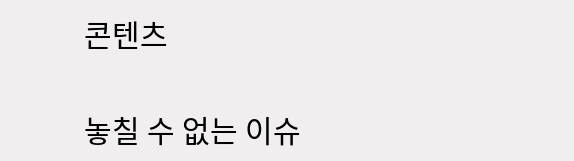콘텐츠

놓칠 수 없는 이슈